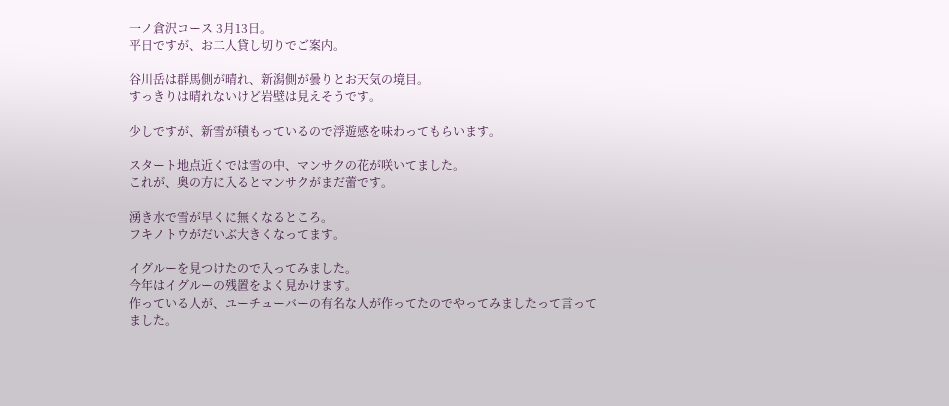一ノ倉沢コース 3月13日。
平日ですが、お二人貸し切りでご案内。

谷川岳は群馬側が晴れ、新潟側が曇りとお天気の境目。
すっきりは晴れないけど岩壁は見えそうです。

少しですが、新雪が積もっているので浮遊感を味わってもらいます。

スタート地点近くでは雪の中、マンサクの花が咲いてました。
これが、奥の方に入るとマンサクがまだ蕾です。

湧き水で雪が早くに無くなるところ。
フキノトウがだいぶ大きくなってます。

イグルーを見つけたので入ってみました。
今年はイグルーの残置をよく見かけます。
作っている人が、ユーチューバーの有名な人が作ってたのでやってみましたって言ってました。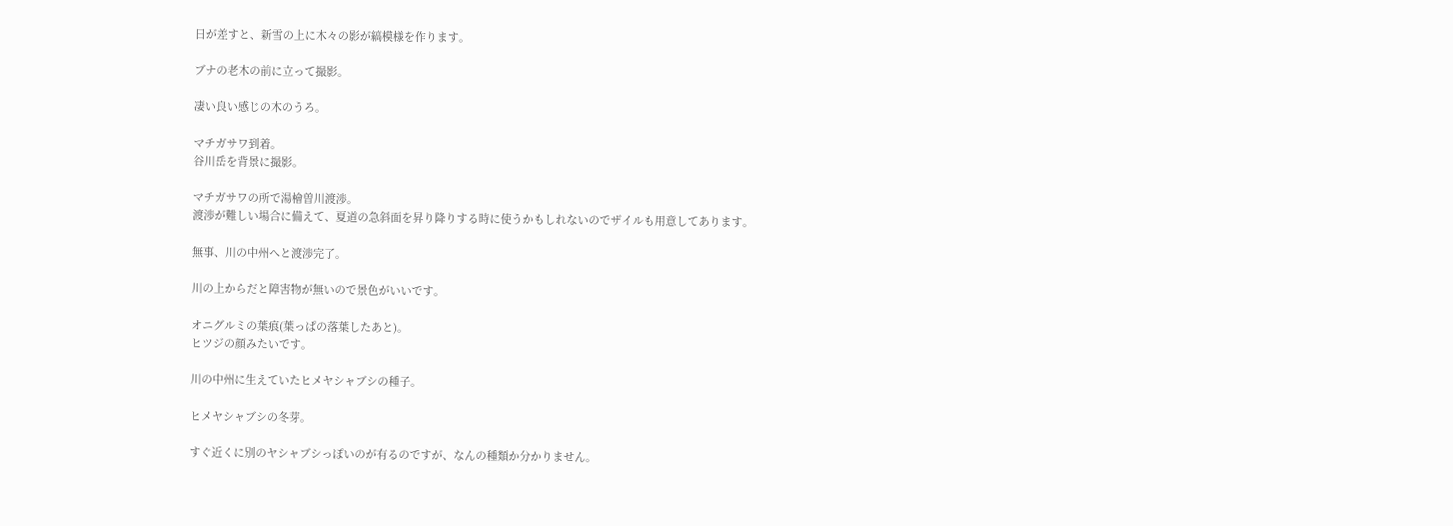日が差すと、新雪の上に木々の影が縞模様を作ります。

ブナの老木の前に立って撮影。

凄い良い感じの木のうろ。

マチガサワ到着。
谷川岳を背景に撮影。

マチガサワの所で湯檜曽川渡渉。
渡渉が難しい場合に備えて、夏道の急斜面を昇り降りする時に使うかもしれないのでザイルも用意してあります。

無事、川の中州へと渡渉完了。

川の上からだと障害物が無いので景色がいいです。

オニグルミの葉痕(葉っぱの落葉したあと)。
ヒツジの顔みたいです。

川の中州に生えていたヒメヤシャブシの種子。

ヒメヤシャブシの冬芽。

すぐ近くに別のヤシャブシっぽいのが有るのですが、なんの種類か分かりません。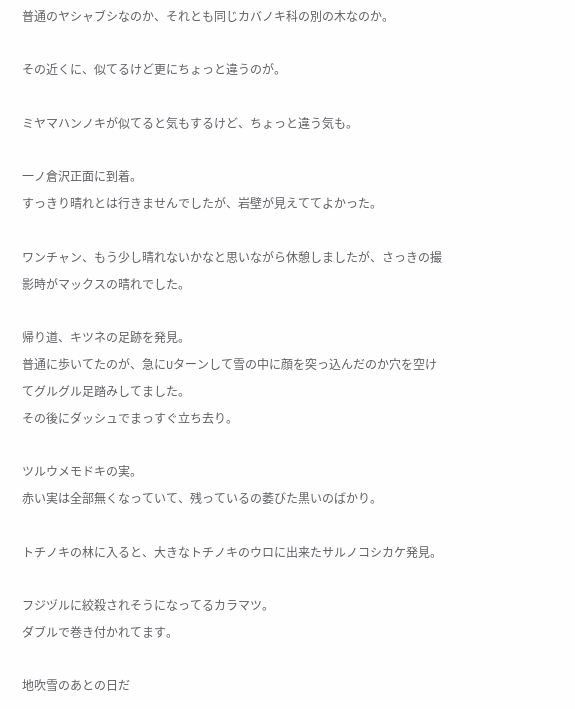普通のヤシャブシなのか、それとも同じカバノキ科の別の木なのか。

その近くに、似てるけど更にちょっと違うのが。

ミヤマハンノキが似てると気もするけど、ちょっと違う気も。

一ノ倉沢正面に到着。
すっきり晴れとは行きませんでしたが、岩壁が見えててよかった。

ワンチャン、もう少し晴れないかなと思いながら休憩しましたが、さっきの撮影時がマックスの晴れでした。

帰り道、キツネの足跡を発見。
普通に歩いてたのが、急にUターンして雪の中に顔を突っ込んだのか穴を空けてグルグル足踏みしてました。
その後にダッシュでまっすぐ立ち去り。

ツルウメモドキの実。
赤い実は全部無くなっていて、残っているの萎びた黒いのばかり。

トチノキの林に入ると、大きなトチノキのウロに出来たサルノコシカケ発見。

フジヅルに絞殺されそうになってるカラマツ。
ダブルで巻き付かれてます。

地吹雪のあとの日だ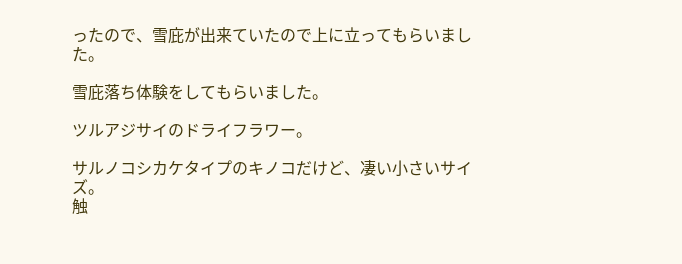ったので、雪庇が出来ていたので上に立ってもらいました。

雪庇落ち体験をしてもらいました。

ツルアジサイのドライフラワー。

サルノコシカケタイプのキノコだけど、凄い小さいサイズ。
触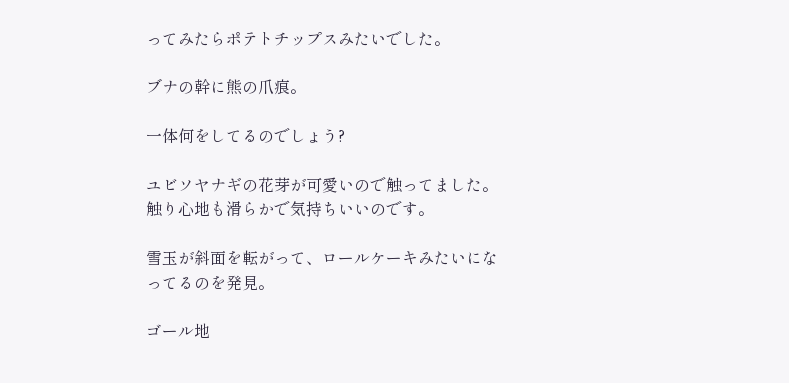ってみたらポテトチップスみたいでした。

ブナの幹に熊の爪痕。

一体何をしてるのでしょう?

ユビソヤナギの花芽が可愛いので触ってました。
触り心地も滑らかで気持ちいいのです。

雪玉が斜面を転がって、ロールケーキみたいになってるのを発見。

ゴール地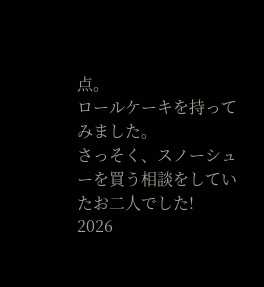点。
ロールケーキを持ってみました。
さっそく、スノーシューを買う相談をしていたお二人でした!
2026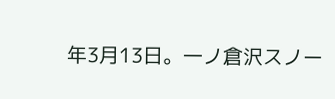年3月13日。一ノ倉沢スノー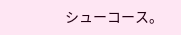シューコース。